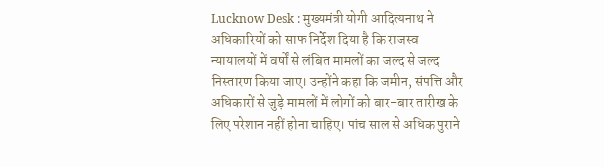Lucknow Desk : मुख्यमंत्री योगी आदित्यनाथ ने अधिकारियों को साफ निर्देश दिया है कि राजस्व न्यायालयों में वर्षों से लंबित मामलों का जल्द से जल्द निस्तारण किया जाए। उन्होंने कहा कि जमीन, संपत्ति और अधिकारों से जुड़े मामलों में लोगों को बार-बार तारीख के लिए परेशान नहीं होना चाहिए। पांच साल से अधिक पुराने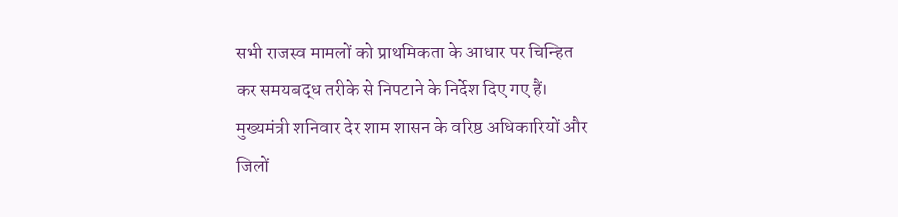सभी राजस्व मामलों को प्राथमिकता के आधार पर चिन्हित कर समयबद्ध तरीके से निपटाने के निर्देश दिए गए हैं। मुख्यमंत्री शनिवार देर शाम शासन के वरिष्ठ अधिकारियों और जिलों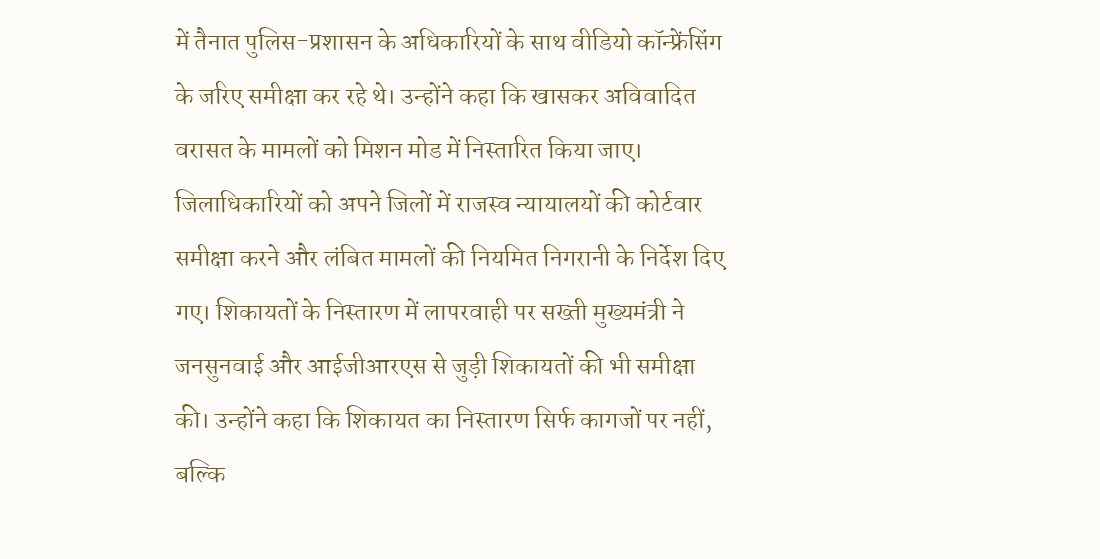में तैनात पुलिस-प्रशासन के अधिकारियों के साथ वीडियो कॉन्फ्रेंसिंग के जरिए समीक्षा कर रहे थे। उन्होंने कहा कि खासकर अविवादित वरासत के मामलों को मिशन मोड में निस्तारित किया जाए। जिलाधिकारियों को अपने जिलों में राजस्व न्यायालयों की कोर्टवार समीक्षा करने और लंबित मामलों की नियमित निगरानी के निर्देश दिए गए। शिकायतों के निस्तारण में लापरवाही पर सख्ती मुख्यमंत्री ने जनसुनवाई और आईजीआरएस से जुड़ी शिकायतों की भी समीक्षा की। उन्होंने कहा कि शिकायत का निस्तारण सिर्फ कागजों पर नहीं, बल्कि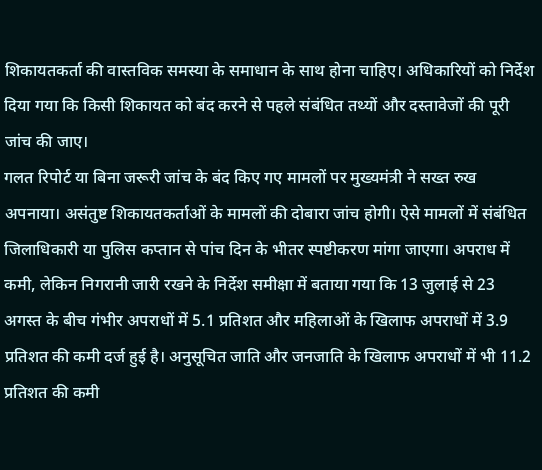शिकायतकर्ता की वास्तविक समस्या के समाधान के साथ होना चाहिए। अधिकारियों को निर्देश दिया गया कि किसी शिकायत को बंद करने से पहले संबंधित तथ्यों और दस्तावेजों की पूरी जांच की जाए।
गलत रिपोर्ट या बिना जरूरी जांच के बंद किए गए मामलों पर मुख्यमंत्री ने सख्त रुख अपनाया। असंतुष्ट शिकायतकर्ताओं के मामलों की दोबारा जांच होगी। ऐसे मामलों में संबंधित जिलाधिकारी या पुलिस कप्तान से पांच दिन के भीतर स्पष्टीकरण मांगा जाएगा। अपराध में कमी, लेकिन निगरानी जारी रखने के निर्देश समीक्षा में बताया गया कि 13 जुलाई से 23 अगस्त के बीच गंभीर अपराधों में 5.1 प्रतिशत और महिलाओं के खिलाफ अपराधों में 3.9 प्रतिशत की कमी दर्ज हुई है। अनुसूचित जाति और जनजाति के खिलाफ अपराधों में भी 11.2 प्रतिशत की कमी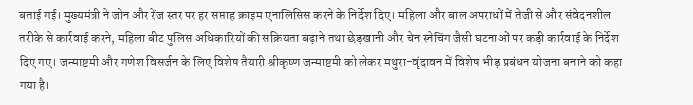बताई गई। मुख्यमंत्री ने जोन और रेंज स्तर पर हर सप्ताह क्राइम एनालिसिस करने के निर्देश दिए। महिला और बाल अपराधों में तेजी से और संवेदनशील तरीके से कार्रवाई करने, महिला बीट पुलिस अधिकारियों की सक्रियता बढ़ाने तथा छेड़खानी और चेन स्नेचिंग जैसी घटनाओं पर कड़ी कार्रवाई के निर्देश दिए गए। जन्माष्टमी और गणेश विसर्जन के लिए विशेष तैयारी श्रीकृष्ण जन्माष्टमी को लेकर मथुरा-वृंदावन में विशेष भीड़ प्रबंधन योजना बनाने को कहा गया है।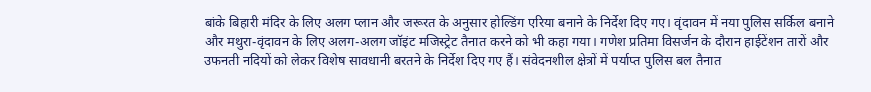बांके बिहारी मंदिर के लिए अलग प्लान और जरूरत के अनुसार होल्डिंग एरिया बनाने के निर्देश दिए गए। वृंदावन में नया पुलिस सर्किल बनाने और मथुरा-वृंदावन के लिए अलग-अलग जॉइंट मजिस्ट्रेट तैनात करने को भी कहा गया। गणेश प्रतिमा विसर्जन के दौरान हाईटेंशन तारों और उफनती नदियों को लेकर विशेष सावधानी बरतने के निर्देश दिए गए हैं। संवेदनशील क्षेत्रों में पर्याप्त पुलिस बल तैनात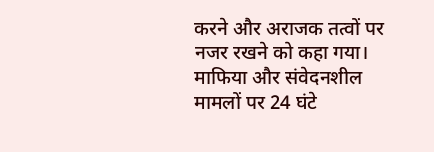करने और अराजक तत्वों पर नजर रखने को कहा गया। माफिया और संवेदनशील मामलों पर 24 घंटे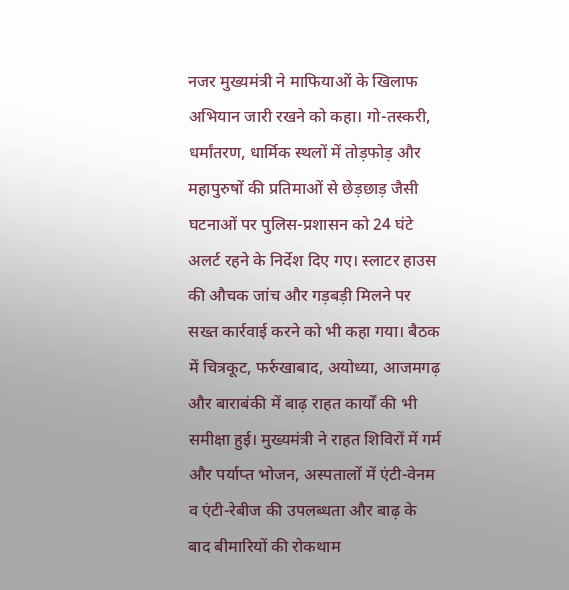नजर मुख्यमंत्री ने माफियाओं के खिलाफ अभियान जारी रखने को कहा। गो-तस्करी, धर्मांतरण, धार्मिक स्थलों में तोड़फोड़ और महापुरुषों की प्रतिमाओं से छेड़छाड़ जैसी घटनाओं पर पुलिस-प्रशासन को 24 घंटे अलर्ट रहने के निर्देश दिए गए। स्लाटर हाउस की औचक जांच और गड़बड़ी मिलने पर सख्त कार्रवाई करने को भी कहा गया। बैठक में चित्रकूट, फर्रुखाबाद, अयोध्या, आजमगढ़ और बाराबंकी में बाढ़ राहत कार्यों की भी समीक्षा हुई। मुख्यमंत्री ने राहत शिविरों में गर्म और पर्याप्त भोजन, अस्पतालों में एंटी-वेनम व एंटी-रेबीज की उपलब्धता और बाढ़ के बाद बीमारियों की रोकथाम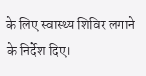के लिए स्वास्थ्य शिविर लगाने के निर्देश दिए।